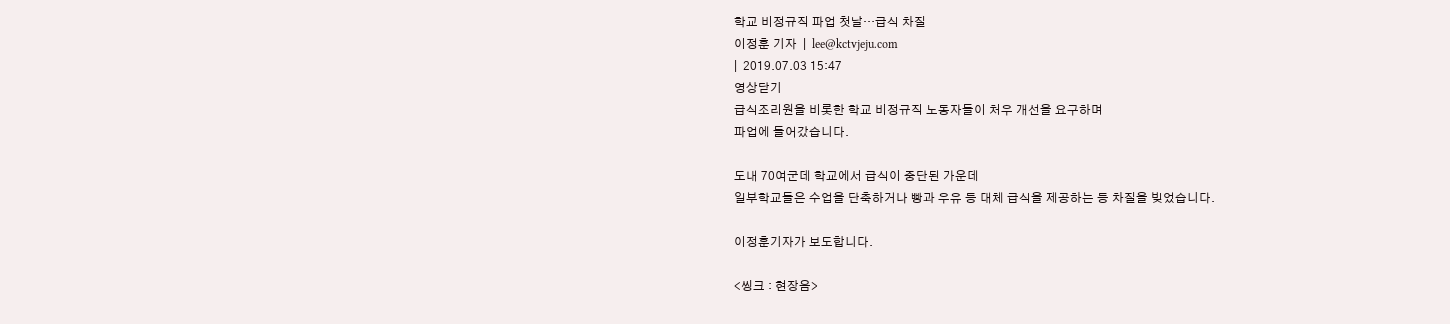학교 비정규직 파업 첫날…급식 차질
이정훈 기자  |  lee@kctvjeju.com
|  2019.07.03 15:47
영상닫기
급식조리원을 비롯한 학교 비정규직 노동자들이 처우 개선을 요구하며
파업에 들어갔습니다.

도내 70여군데 학교에서 급식이 중단된 가운데
일부학교들은 수업을 단축하거나 빵과 우유 등 대체 급식을 제공하는 등 차질을 빚었습니다.

이정훈기자가 보도합니다.

<씽크 : 현장음>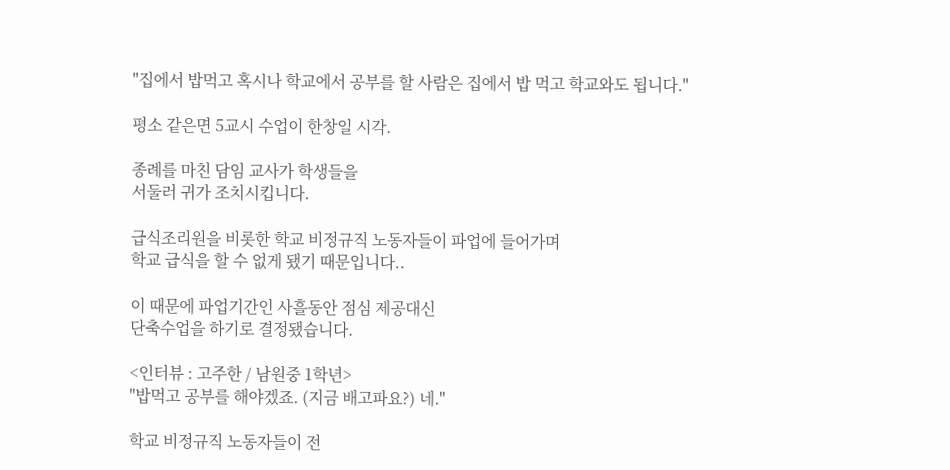"집에서 밥먹고 혹시나 학교에서 공부를 할 사람은 집에서 밥 먹고 학교와도 됩니다."

평소 같은면 5교시 수업이 한창일 시각.

종례를 마친 담임 교사가 학생들을
서둘러 귀가 조치시킵니다.

급식조리원을 비롯한 학교 비정규직 노동자들이 파업에 들어가며
학교 급식을 할 수 없게 됐기 때문입니다..

이 때문에 파업기간인 사흘동안 점심 제공대신
단축수업을 하기로 결정됐습니다.

<인터뷰 : 고주한 / 남원중 1학년>
"밥먹고 공부를 해야겠죠. (지금 배고파요?) 네."

학교 비정규직 노동자들이 전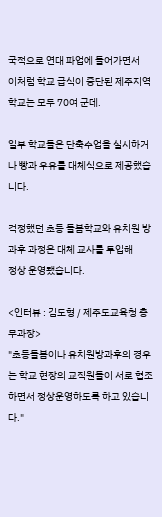국적으로 연대 파업에 들어가면서
이처럼 학교 급식이 중단된 제주지역 학교는 모두 70여 군데.

일부 학교들은 단축수업을 실시하거나 빵과 우유를 대체식으로 제공했습니다.

걱정했던 초등 돌봄학교와 유치원 방과후 과정은 대체 교사를 투입해
정상 운영됐습니다.

<인터뷰 : 김도형 / 제주도교육청 총무과장>
"초등돌봄이나 유치원방과후의 경우는 학교 현장의 교직원들이 서로 협조하면서 정상운영하도록 하고 있습니다."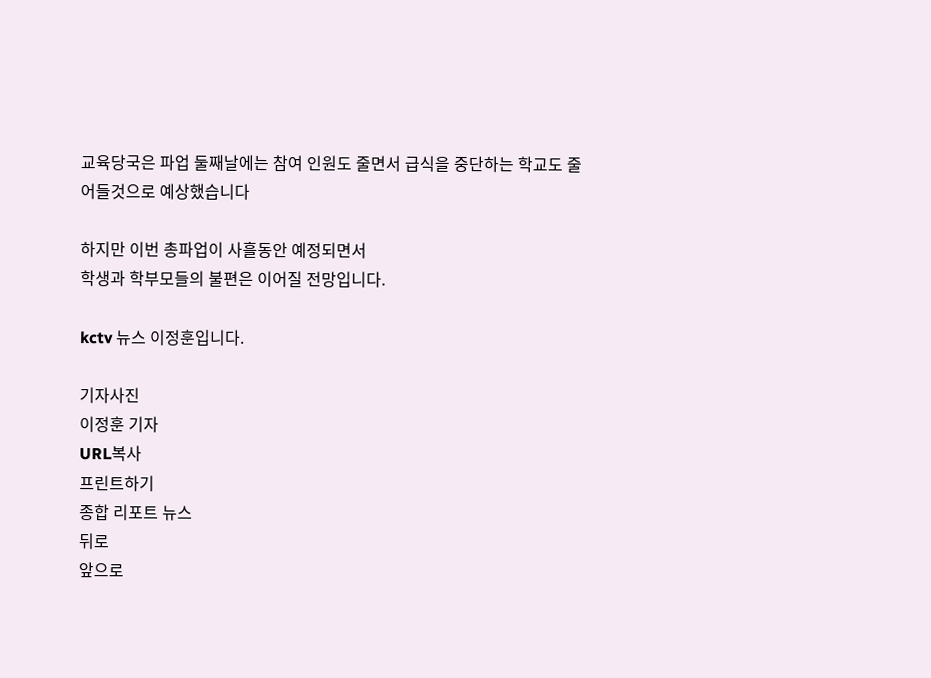교육당국은 파업 둘째날에는 참여 인원도 줄면서 급식을 중단하는 학교도 줄어들것으로 예상했습니다

하지만 이번 총파업이 사흘동안 예정되면서
학생과 학부모들의 불편은 이어질 전망입니다.

kctv 뉴스 이정훈입니다.

기자사진
이정훈 기자
URL복사
프린트하기
종합 리포트 뉴스
뒤로
앞으로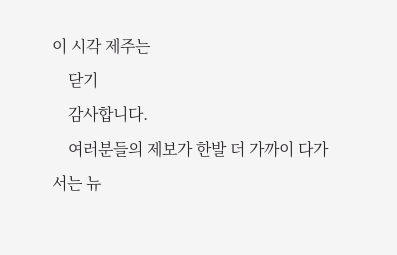이 시각 제주는
    닫기
    감사합니다.
    여러분들의 제보가 한발 더 가까이 다가서는 뉴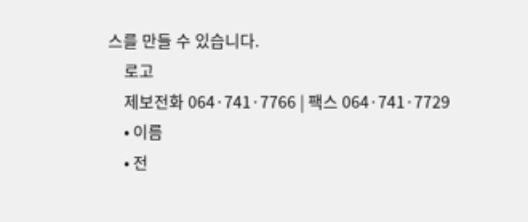스를 만들 수 있습니다.
    로고
    제보전화 064·741·7766 | 팩스 064·741·7729
    • 이름
    • 전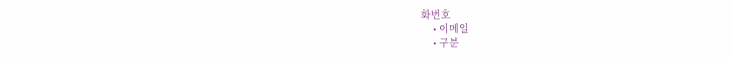화번호
    • 이메일
    • 구분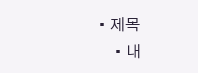• 제목
    • 내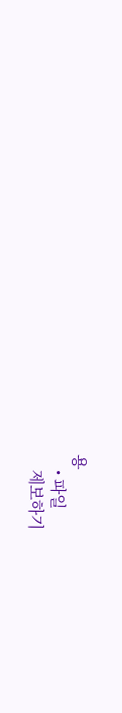용
    • 파일
    제보하기